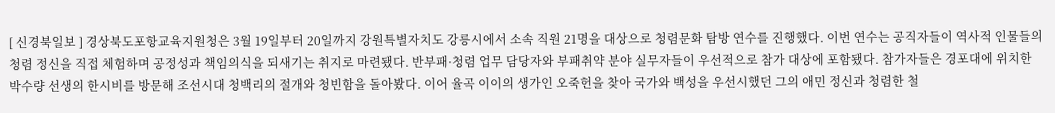[ 신경북일보 ] 경상북도포항교육지원청은 3월 19일부터 20일까지 강원특별자치도 강릉시에서 소속 직원 21명을 대상으로 청렴문화 탐방 연수를 진행했다. 이번 연수는 공직자들이 역사적 인물들의 청렴 정신을 직접 체험하며 공정성과 책임의식을 되새기는 취지로 마련됐다. 반부패·청렴 업무 담당자와 부패취약 분야 실무자들이 우선적으로 참가 대상에 포함됐다. 참가자들은 경포대에 위치한 박수량 선생의 한시비를 방문해 조선시대 청백리의 절개와 청빈함을 돌아봤다. 이어 율곡 이이의 생가인 오죽헌을 찾아 국가와 백성을 우선시했던 그의 애민 정신과 청렴한 철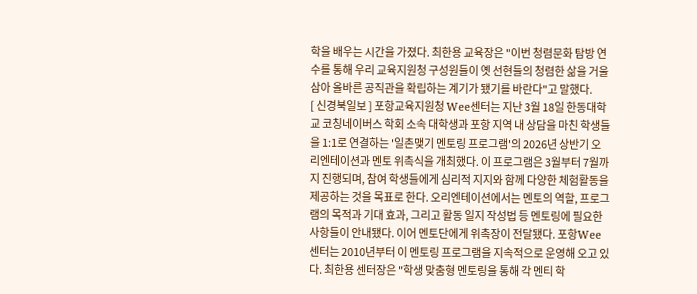학을 배우는 시간을 가졌다. 최한용 교육장은 "이번 청렴문화 탐방 연수를 통해 우리 교육지원청 구성원들이 옛 선현들의 청렴한 삶을 거울삼아 올바른 공직관을 확립하는 계기가 됐기를 바란다"고 말했다.
[ 신경북일보 ] 포항교육지원청 Wee센터는 지난 3월 18일 한동대학교 코칭네이버스 학회 소속 대학생과 포항 지역 내 상담을 마친 학생들을 1:1로 연결하는 '일촌맺기 멘토링 프로그램'의 2026년 상반기 오리엔테이션과 멘토 위촉식을 개최했다. 이 프로그램은 3월부터 7월까지 진행되며, 참여 학생들에게 심리적 지지와 함께 다양한 체험활동을 제공하는 것을 목표로 한다. 오리엔테이션에서는 멘토의 역할, 프로그램의 목적과 기대 효과, 그리고 활동 일지 작성법 등 멘토링에 필요한 사항들이 안내됐다. 이어 멘토단에게 위촉장이 전달됐다. 포항Wee센터는 2010년부터 이 멘토링 프로그램을 지속적으로 운영해 오고 있다. 최한용 센터장은 "학생 맞춤형 멘토링을 통해 각 멘티 학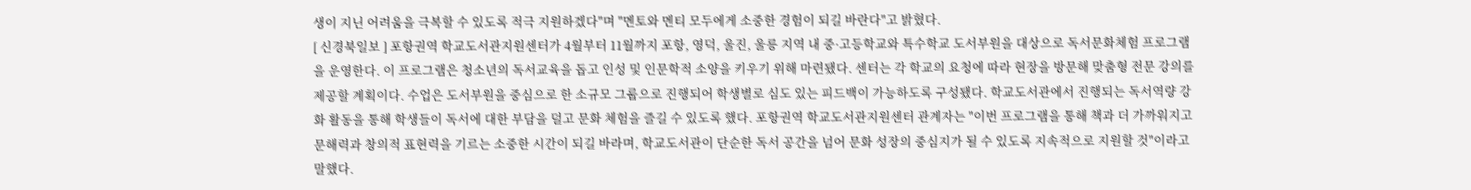생이 지닌 어려움을 극복할 수 있도록 적극 지원하겠다"며 "멘토와 멘티 모두에게 소중한 경험이 되길 바란다"고 밝혔다.
[ 신경북일보 ] 포항권역 학교도서관지원센터가 4월부터 11월까지 포항, 영덕, 울진, 울릉 지역 내 중·고등학교와 특수학교 도서부원을 대상으로 독서문화체험 프로그램을 운영한다. 이 프로그램은 청소년의 독서교육을 돕고 인성 및 인문학적 소양을 키우기 위해 마련됐다. 센터는 각 학교의 요청에 따라 현장을 방문해 맞춤형 전문 강의를 제공할 계획이다. 수업은 도서부원을 중심으로 한 소규모 그룹으로 진행되어 학생별로 심도 있는 피드백이 가능하도록 구성됐다. 학교도서관에서 진행되는 독서역량 강화 활동을 통해 학생들이 독서에 대한 부담을 덜고 문화 체험을 즐길 수 있도록 했다. 포항권역 학교도서관지원센터 관계자는 "이번 프로그램을 통해 책과 더 가까워지고 문해력과 창의적 표현력을 기르는 소중한 시간이 되길 바라며, 학교도서관이 단순한 독서 공간을 넘어 문화 성장의 중심지가 될 수 있도록 지속적으로 지원할 것"이라고 말했다.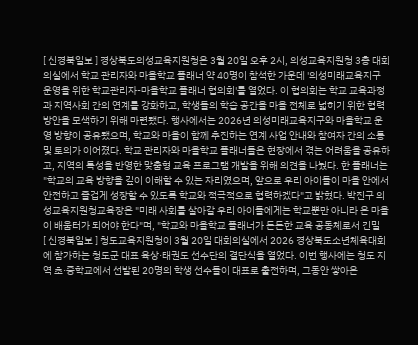[ 신경북일보 ] 경상북도의성교육지원청은 3월 20일 오후 2시, 의성교육지원청 3층 대회의실에서 학교 관리자와 마을학교 플래너 약 40명이 참석한 가운데 '의성미래교육지구 운영을 위한 학교관리자-마을학교 플래너 협의회'를 열었다. 이 협의회는 학교 교육과정과 지역사회 간의 연계를 강화하고, 학생들의 학습 공간을 마을 전체로 넓히기 위한 협력 방안을 모색하기 위해 마련됐다. 행사에서는 2026년 의성미래교육지구와 마을학교 운영 방향이 공유됐으며, 학교와 마을이 함께 추진하는 연계 사업 안내와 참여자 간의 소통 및 토의가 이어졌다. 학교 관리자와 마을학교 플래너들은 현장에서 겪는 어려움을 공유하고, 지역의 특성을 반영한 맞춤형 교육 프로그램 개발을 위해 의견을 나눴다. 한 플래너는 "학교의 교육 방향을 깊이 이해할 수 있는 자리였으며, 앞으로 우리 아이들이 마을 안에서 안전하고 즐겁게 성장할 수 있도록 학교와 적극적으로 협력하겠다"고 밝혔다. 박진구 의성교육지원청교육장은 "미래 사회를 살아갈 우리 아이들에게는 학교뿐만 아니라 온 마을이 배움터가 되어야 한다"며, "학교와 마을학교 플래너가 든든한 교육 공동체로서 긴밀
[ 신경북일보 ] 청도교육지원청이 3월 20일 대회의실에서 2026 경상북도소년체육대회에 참가하는 청도군 대표 육상·태권도 선수단의 결단식을 열었다. 이번 행사에는 청도 지역 초·중학교에서 선발된 20명의 학생 선수들이 대표로 출전하며, 그동안 쌓아온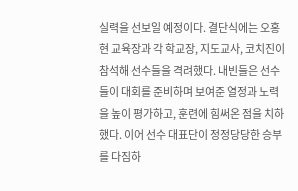실력을 선보일 예정이다. 결단식에는 오홍현 교육장과 각 학교장, 지도교사, 코치진이 참석해 선수들을 격려했다. 내빈들은 선수들이 대회를 준비하며 보여준 열정과 노력을 높이 평가하고, 훈련에 힘써온 점을 치하했다. 이어 선수 대표단이 정정당당한 승부를 다짐하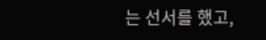는 선서를 했고,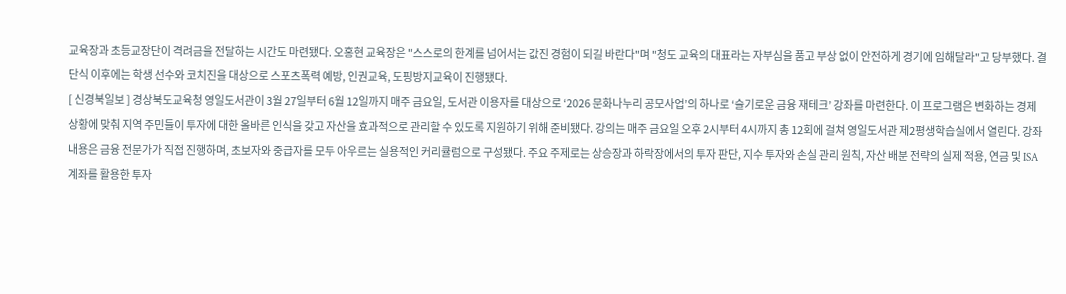교육장과 초등교장단이 격려금을 전달하는 시간도 마련됐다. 오홍현 교육장은 "스스로의 한계를 넘어서는 값진 경험이 되길 바란다"며 "청도 교육의 대표라는 자부심을 품고 부상 없이 안전하게 경기에 임해달라"고 당부했다. 결단식 이후에는 학생 선수와 코치진을 대상으로 스포츠폭력 예방, 인권교육, 도핑방지교육이 진행됐다.
[ 신경북일보 ] 경상북도교육청 영일도서관이 3월 27일부터 6월 12일까지 매주 금요일, 도서관 이용자를 대상으로 ‘2026 문화나누리 공모사업’의 하나로 ‘슬기로운 금융 재테크’ 강좌를 마련한다. 이 프로그램은 변화하는 경제 상황에 맞춰 지역 주민들이 투자에 대한 올바른 인식을 갖고 자산을 효과적으로 관리할 수 있도록 지원하기 위해 준비됐다. 강의는 매주 금요일 오후 2시부터 4시까지 총 12회에 걸쳐 영일도서관 제2평생학습실에서 열린다. 강좌 내용은 금융 전문가가 직접 진행하며, 초보자와 중급자를 모두 아우르는 실용적인 커리큘럼으로 구성됐다. 주요 주제로는 상승장과 하락장에서의 투자 판단, 지수 투자와 손실 관리 원칙, 자산 배분 전략의 실제 적용, 연금 및 ISA계좌를 활용한 투자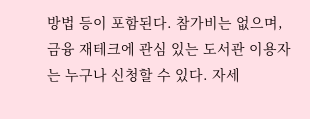방법 등이 포함된다. 참가비는 없으며, 금융 재테크에 관심 있는 도서관 이용자는 누구나 신청할 수 있다. 자세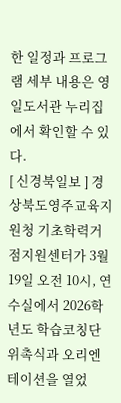한 일정과 프로그램 세부 내용은 영일도서관 누리집에서 확인할 수 있다.
[ 신경북일보 ] 경상북도영주교육지원청 기초학력거점지원센터가 3월 19일 오전 10시, 연수실에서 2026학년도 학습코칭단 위촉식과 오리엔테이션을 열었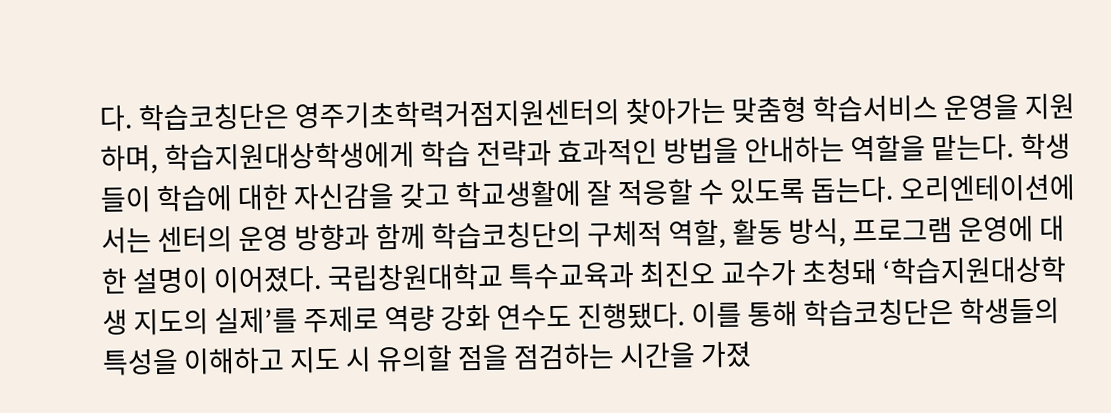다. 학습코칭단은 영주기초학력거점지원센터의 찾아가는 맞춤형 학습서비스 운영을 지원하며, 학습지원대상학생에게 학습 전략과 효과적인 방법을 안내하는 역할을 맡는다. 학생들이 학습에 대한 자신감을 갖고 학교생활에 잘 적응할 수 있도록 돕는다. 오리엔테이션에서는 센터의 운영 방향과 함께 학습코칭단의 구체적 역할, 활동 방식, 프로그램 운영에 대한 설명이 이어졌다. 국립창원대학교 특수교육과 최진오 교수가 초청돼 ‘학습지원대상학생 지도의 실제’를 주제로 역량 강화 연수도 진행됐다. 이를 통해 학습코칭단은 학생들의 특성을 이해하고 지도 시 유의할 점을 점검하는 시간을 가졌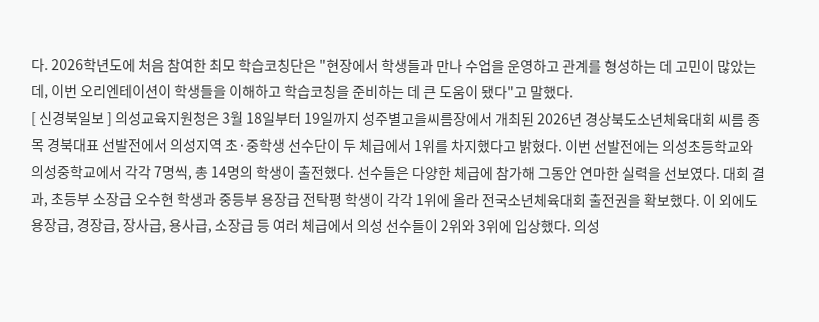다. 2026학년도에 처음 참여한 최모 학습코칭단은 "현장에서 학생들과 만나 수업을 운영하고 관계를 형성하는 데 고민이 많았는데, 이번 오리엔테이션이 학생들을 이해하고 학습코칭을 준비하는 데 큰 도움이 됐다"고 말했다.
[ 신경북일보 ] 의성교육지원청은 3월 18일부터 19일까지 성주별고을씨름장에서 개최된 2026년 경상북도소년체육대회 씨름 종목 경북대표 선발전에서 의성지역 초·중학생 선수단이 두 체급에서 1위를 차지했다고 밝혔다. 이번 선발전에는 의성초등학교와 의성중학교에서 각각 7명씩, 총 14명의 학생이 출전했다. 선수들은 다양한 체급에 참가해 그동안 연마한 실력을 선보였다. 대회 결과, 초등부 소장급 오수현 학생과 중등부 용장급 전탁평 학생이 각각 1위에 올라 전국소년체육대회 출전권을 확보했다. 이 외에도 용장급, 경장급, 장사급, 용사급, 소장급 등 여러 체급에서 의성 선수들이 2위와 3위에 입상했다. 의성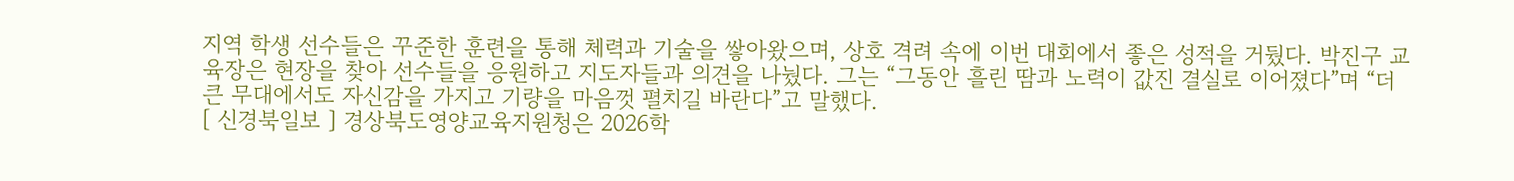지역 학생 선수들은 꾸준한 훈련을 통해 체력과 기술을 쌓아왔으며, 상호 격려 속에 이번 대회에서 좋은 성적을 거뒀다. 박진구 교육장은 현장을 찾아 선수들을 응원하고 지도자들과 의견을 나눴다. 그는 “그동안 흘린 땀과 노력이 값진 결실로 이어졌다”며 “더 큰 무대에서도 자신감을 가지고 기량을 마음껏 펼치길 바란다”고 말했다.
[ 신경북일보 ] 경상북도영양교육지원청은 2026학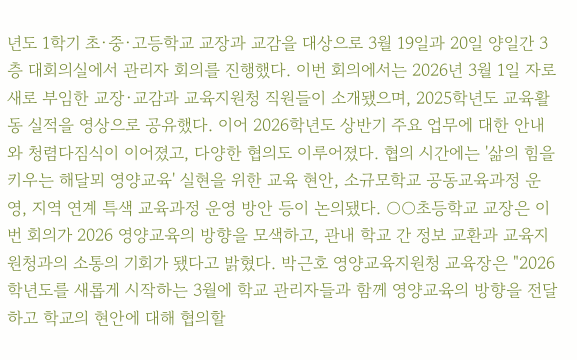년도 1학기 초·중·고등학교 교장과 교감을 대상으로 3월 19일과 20일 양일간 3층 대회의실에서 관리자 회의를 진행했다. 이번 회의에서는 2026년 3월 1일 자로 새로 부임한 교장·교감과 교육지원청 직원들이 소개됐으며, 2025학년도 교육활동 실적을 영상으로 공유했다. 이어 2026학년도 상반기 주요 업무에 대한 안내와 청렴다짐식이 이어졌고, 다양한 협의도 이루어졌다. 협의 시간에는 '삶의 힘을 키우는 해달뫼 영양교육' 실현을 위한 교육 현안, 소규모학교 공동교육과정 운영, 지역 연계 특색 교육과정 운영 방안 등이 논의됐다. ○○초등학교 교장은 이번 회의가 2026 영양교육의 방향을 모색하고, 관내 학교 간 정보 교환과 교육지원청과의 소통의 기회가 됐다고 밝혔다. 박근호 영양교육지원청 교육장은 "2026학년도를 새롭게 시작하는 3월에 학교 관리자들과 함께 영양교육의 방향을 전달하고 학교의 현안에 대해 협의할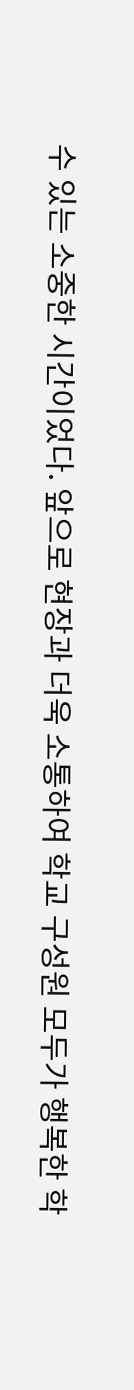수 있는 소중한 시간이었다. 앞으로 현장과 더욱 소통하여 학교 구성원 모두가 행복한 학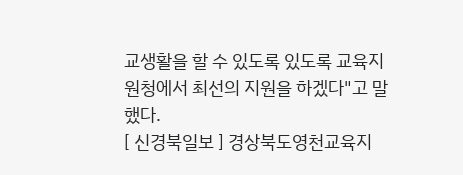교생활을 할 수 있도록 있도록 교육지원청에서 최선의 지원을 하겠다"고 말했다.
[ 신경북일보 ] 경상북도영천교육지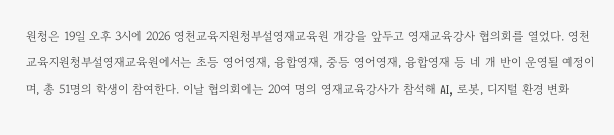원청은 19일 오후 3시에 2026 영천교육지원청부설영재교육원 개강을 앞두고 영재교육강사 협의회를 열었다. 영천교육지원청부설영재교육원에서는 초등 영어영재, 융합영재, 중등 영어영재, 융합영재 등 네 개 반이 운영될 예정이며, 총 51명의 학생이 참여한다. 이날 협의회에는 20여 명의 영재교육강사가 참석해 AI, 로봇, 디지털 환경 변화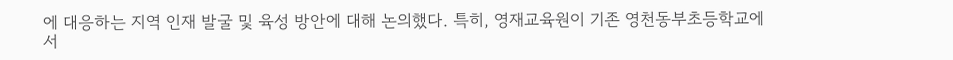에 대응하는 지역 인재 발굴 및 육성 방안에 대해 논의했다. 특히, 영재교육원이 기존 영천동부초등학교에서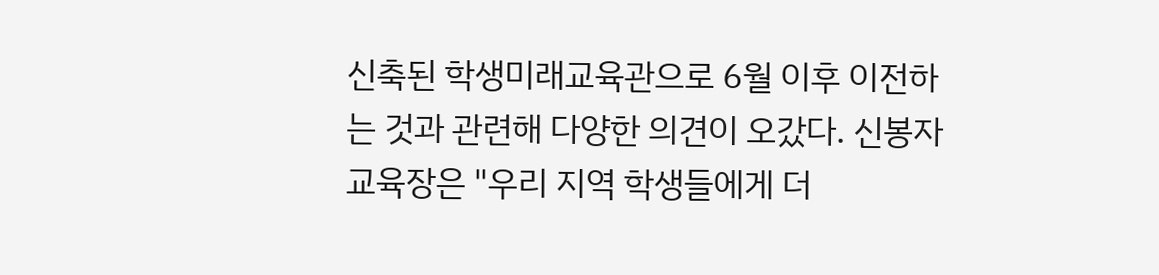신축된 학생미래교육관으로 6월 이후 이전하는 것과 관련해 다양한 의견이 오갔다. 신봉자 교육장은 "우리 지역 학생들에게 더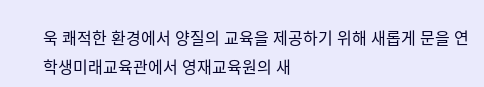욱 쾌적한 환경에서 양질의 교육을 제공하기 위해 새롭게 문을 연 학생미래교육관에서 영재교육원의 새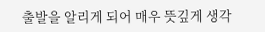출발을 알리게 되어 매우 뜻깊게 생각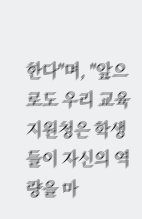한다"며, "앞으로도 우리 교육지원청은 학생들이 자신의 역량을 마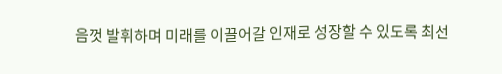음껏 발휘하며 미래를 이끌어갈 인재로 성장할 수 있도록 최선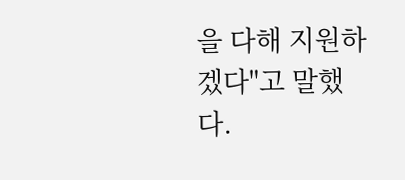을 다해 지원하겠다"고 말했다.